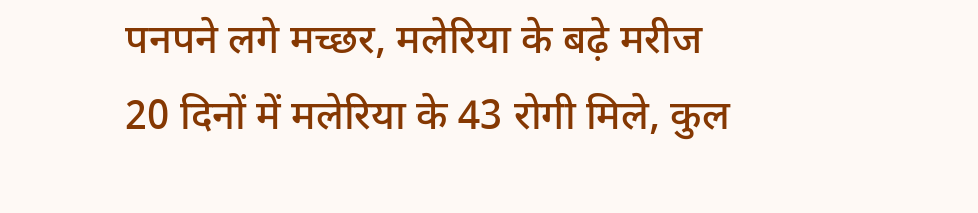पनपने लगे मच्छर, मलेरिया के बढ़े मरीज
20 दिनों में मलेरिया के 43 रोगी मिले, कुल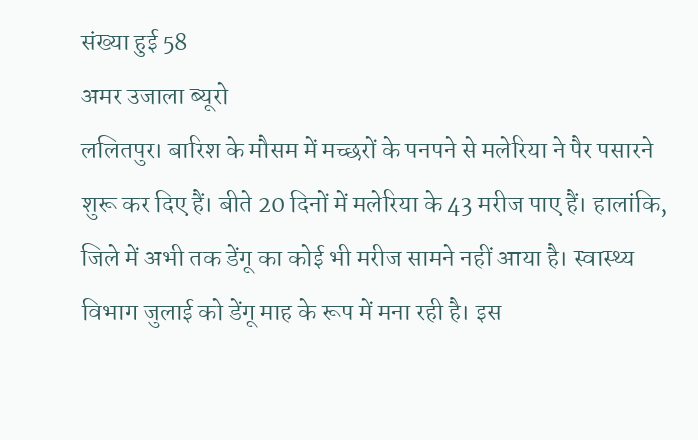संख्या हुई 58
अमर उजाला ब्यूरो
ललितपुर। बारिश के मौसम में मच्छरों के पनपने से मलेरिया ने पैर पसारने शुरू कर दिए हैं। बीते 20 दिनों में मलेरिया के 43 मरीज पाए हैं। हालांकि, जिले में अभी तक डेंगू का कोई भी मरीज सामने नहीं आया है। स्वास्थ्य विभाग जुलाई को डेंगू माह के रूप में मना रही है। इस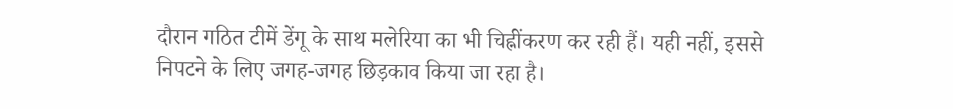दौरान गठित टीमें डेंगू के साथ मलेरिया का भी चिह्नींकरण कर रही हैं। यही नहीं, इससे निपटने के लिए जगह-जगह छिड़काव किया जा रहा है।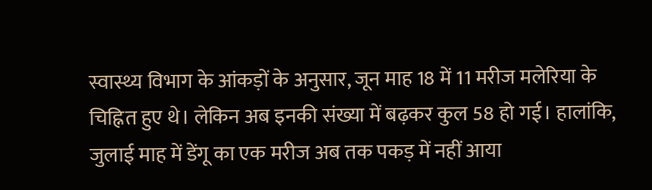स्वास्थ्य विभाग के आंकड़ों के अनुसार, जून माह 18 में 11 मरीज मलेरिया के चिह्नित हुए थे। लेकिन अब इनकी संख्या में बढ़कर कुल 58 हो गई। हालांकि, जुलाई माह में डेंगू का एक मरीज अब तक पकड़ में नहीं आया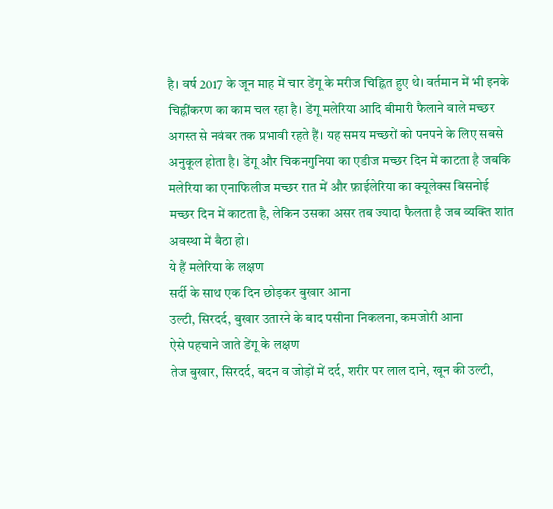है। वर्ष 2017 के जून माह में चार डेंगू के मरीज चिह्नित हुए थे। वर्तमान में भी इनके चिह्नींकरण का काम चल रहा है। डेंगू मलेरिया आदि बीमारी फैलाने वाले मच्छर अगस्त से नवंबर तक प्रभावी रहते हैं। यह समय मच्छरों को पनपने के लिए सबसे अनुकूल होता है। डेंगू और चिकनगुनिया का एडीज मच्छर दिन में काटता है जबकि मलेरिया का एनाफिलीज मच्छर रात में और फ़ाईलेरिया का क्यूलेक्स बिसनोई मच्छर दिन में काटता है, लेकिन उसका असर तब ज्यादा फैलता है जब व्यक्ति शांत अवस्था में बैठा हो।
ये हैं मलेरिया के लक्षण
सर्दी के साथ एक दिन छोड़कर बुखार आना
उल्टी, सिरदर्द, बुखार उतारने के बाद पसीना निकलना, कमजोरी आना
ऐसे पहचाने जाते डेंगू के लक्षण
तेज बुखार, सिरदर्द, बदन व जोड़ों में दर्द, शरीर पर लाल दाने, खून की उल्टी,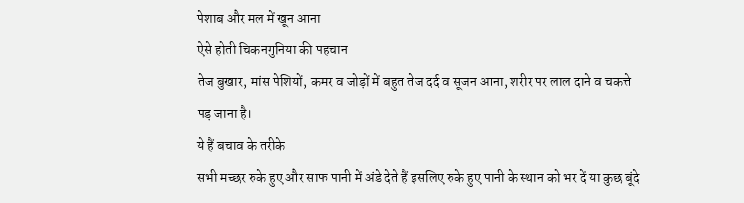पेशाब और मल में खून आना
ऐसे होती चिकनगुनिया की पहचान
तेज बुखार, मांस पेशियों, कमर व जोड़ों में बहुत तेज दर्द व सूजन आना, शरीर पर लाल दाने व चकत्ते पड़ जाना है।
ये हैं बचाव के तरीके
सभी मच्छर रुके हुए और साफ पानी में अंडे देते हैं इसलिए रुके हुए पानी के स्थान को भर दें या कुछ बूंदे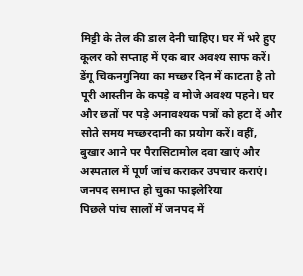मिट्टी के तेल की डाल देनी चाहिए। घर में भरे हुए कूलर को सप्ताह में एक बार अवश्य साफ करें। डेंगू चिकनगुनिया का मच्छर दिन में काटता है तो पूरी आस्तीन के कपड़े व मोजे अवश्य पहने। घर और छतों पर पड़े अनावश्यक पत्रों को हटा दें और सोते समय मच्छरदानी का प्रयोग करें। वहीं, बुखार आने पर पैरासिटामोल दवा खाएं और अस्पताल में पूर्ण जांच कराकर उपचार कराएं।
जनपद समाप्त हो चुका फाइलेरिया
पिछले पांच सालों में जनपद में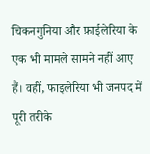चिकनगुनिया और फ़ाईलेरिया के एक भी मामले सामने नहीं आए हैं। वहीं, फाइलेरिया भी जनपद में पूरी तरीके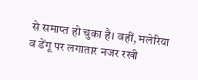से समाप्त हो चुका है। वहीं, मलेरिया व डेंगू पर लगातार नजर रखी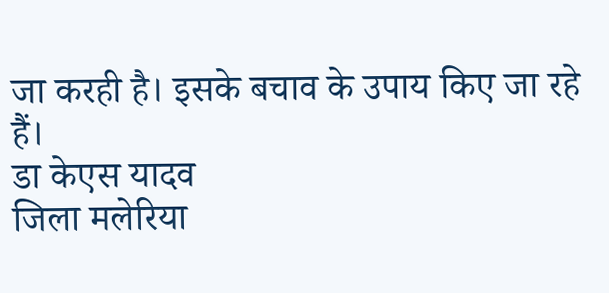जा करही है। इसके बचाव के उपाय किए जा रहे हैं।
डा केएस यादव
जिला मलेरिया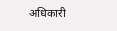अधिकारी